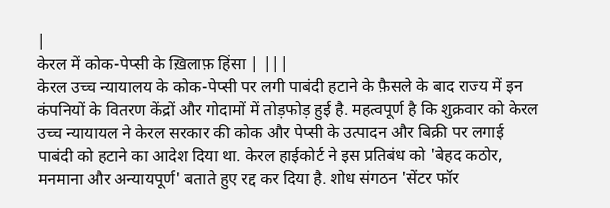|
केरल में कोक-पेप्सी के ख़िलाफ़ हिंसा | |||
केरल उच्च न्यायालय के कोक-पेप्सी पर लगी पाबंदी हटाने के फ़ैसले के बाद राज्य में इन कंपनियों के वितरण केंद्रों और गोदामों में तोड़फोड़ हुई है. महत्वपूर्ण है कि शुक्रवार को केरल उच्च न्यायायल ने केरल सरकार की कोक और पेप्सी के उत्पादन और बिक्री पर लगाई पाबंदी को हटाने का आदेश दिया था. केरल हाईकोर्ट ने इस प्रतिबंध को 'बेहद कठोर, मनमाना और अन्यायपूर्ण' बताते हुए रद्द कर दिया है. शोध संगठन 'सेंटर फॉर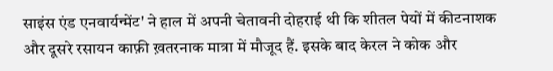साइंस एंड एनवार्यन्मेंट' ने हाल में अपनी चेतावनी दोहराई थी कि शीतल पेयों में कीटनाशक और दूसरे रसायन काफ़ी ख़तरनाक मात्रा में मौजूद हैं. इसके बाद केरल ने कोक और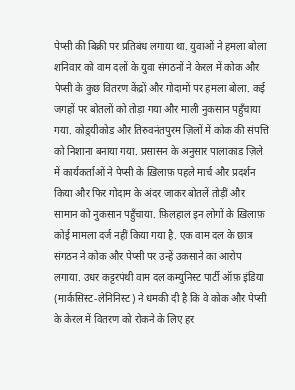पेप्सी की बिक्री पर प्रतिबंध लगाया था. युवाओं ने हमला बोला शनिवार को वाम दलों के युवा संगठनों ने केरल में कोक और पेप्सी के कुछ वितरण केंद्रों और गोदामों पर हमला बोला. कई जगहों पर बोतलों को तोड़ा गया और माली नुकसान पहुँचाया गया. कोड़्यीकोड और तिरुवनंतपुरम ज़िलों में कोक की संपत्ति को निशाना बनाया गया. प्रसासन के अनुसार पालाकाड ज़िले में कार्यकर्ताओं ने पेप्सी के ख़िलाफ़ पहले मार्च और प्रदर्शन किया और फिर गोदाम के अंदर जाकर बोतलें तोड़ीं और सामान को नुकसान पहुँचाया. फ़िलहाल इन लोगों के ख़िलाफ़ कोई मामला दर्ज नहीं किया गया है. एक वाम दल के छात्र संगठन ने कोक और पेप्सी पर उन्हें उकसाने का आरोप लगाया. उधर कट्टरपंथी वाम दल कम्युनिस्ट पार्टी ऑफ़ इंडिया (मार्कसिस्ट-लेनिनिस्ट) ने धमकी दी है कि वे कोक और पेप्सी के केरल में वितरण को रोकने के लिए हर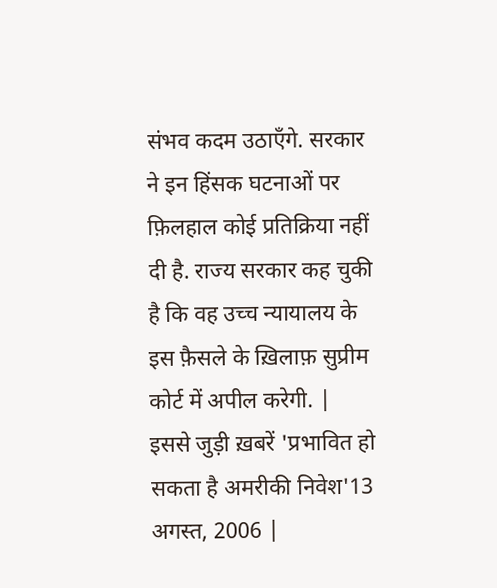संभव कदम उठाएँगे. सरकार ने इन हिंसक घटनाओं पर फ़िलहाल कोई प्रतिक्रिया नहीं दी है. राज्य सरकार कह चुकी है कि वह उच्च न्यायालय के इस फ़ैसले के ख़िलाफ़ सुप्रीम कोर्ट में अपील करेगी. | इससे जुड़ी ख़बरें 'प्रभावित हो सकता है अमरीकी निवेश'13 अगस्त, 2006 |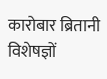कारोबार ब्रितानी विशेषज्ञों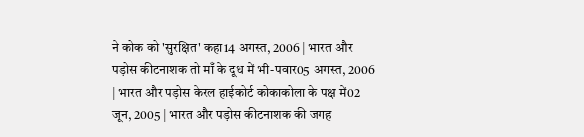ने कोक को 'सुरक्षित' कहा14 अगस्त, 2006 | भारत और पड़ोस कीटनाशक तो माँ के दूध में भी-पवार05 अगस्त, 2006 | भारत और पड़ोस केरल हाईकोर्ट कोकाकोला के पक्ष में02 जून, 2005 | भारत और पड़ोस कीटनाशक की जगह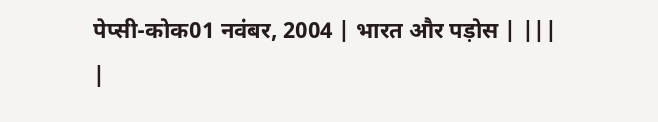पेप्सी-कोक01 नवंबर, 2004 | भारत और पड़ोस | |||
|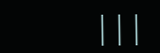|||